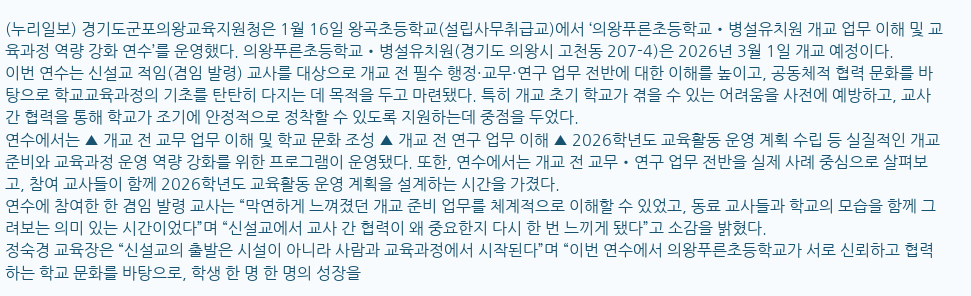(누리일보) 경기도군포의왕교육지원청은 1월 16일 왕곡초등학교(설립사무취급교)에서 ‘의왕푸른초등학교‧병설유치원 개교 업무 이해 및 교육과정 역량 강화 연수’를 운영했다. 의왕푸른초등학교‧병설유치원(경기도 의왕시 고천동 207-4)은 2026년 3월 1일 개교 예정이다.
이번 연수는 신설교 적임(겸임 발령) 교사를 대상으로 개교 전 필수 행정·교무·연구 업무 전반에 대한 이해를 높이고, 공동체적 협력 문화를 바탕으로 학교교육과정의 기초를 탄탄히 다지는 데 목적을 두고 마련됐다. 특히 개교 초기 학교가 겪을 수 있는 어려움을 사전에 예방하고, 교사 간 협력을 통해 학교가 조기에 안정적으로 정착할 수 있도록 지원하는데 중점을 두었다.
연수에서는 ▲ 개교 전 교무 업무 이해 및 학교 문화 조성 ▲ 개교 전 연구 업무 이해 ▲ 2026학년도 교육활동 운영 계획 수립 등 실질적인 개교 준비와 교육과정 운영 역량 강화를 위한 프로그램이 운영됐다. 또한, 연수에서는 개교 전 교무‧연구 업무 전반을 실제 사례 중심으로 살펴보고, 참여 교사들이 함께 2026학년도 교육활동 운영 계획을 설계하는 시간을 가졌다.
연수에 참여한 한 겸임 발령 교사는 “막연하게 느껴졌던 개교 준비 업무를 체계적으로 이해할 수 있었고, 동료 교사들과 학교의 모습을 함께 그려보는 의미 있는 시간이었다”며 “신설교에서 교사 간 협력이 왜 중요한지 다시 한 번 느끼게 됐다”고 소감을 밝혔다.
정숙경 교육장은 “신설교의 출발은 시설이 아니라 사람과 교육과정에서 시작된다”며 “이번 연수에서 의왕푸른초등학교가 서로 신뢰하고 협력하는 학교 문화를 바탕으로, 학생 한 명 한 명의 성장을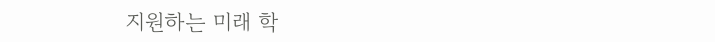지원하는 미래 학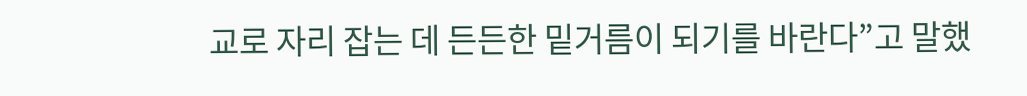교로 자리 잡는 데 든든한 밑거름이 되기를 바란다”고 말했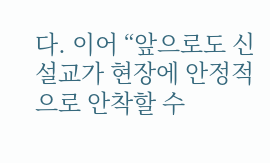다. 이어 “앞으로도 신설교가 현장에 안정적으로 안착할 수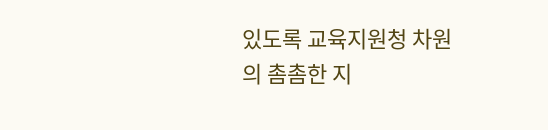있도록 교육지원청 차원의 촘촘한 지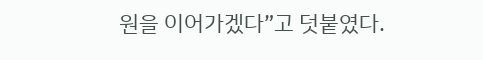원을 이어가겠다”고 덧붙였다.